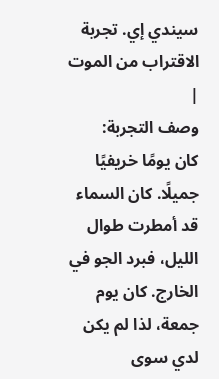سيندي إي. تجربة الاقتراب من الموت
|
وصف التجربة:
كان يومًا خريفيًا جميلًا. كان السماء قد أمطرت طوال الليل، فبرد الجو في الخارج. كان يوم جمعة، لذا لم يكن لدي سوى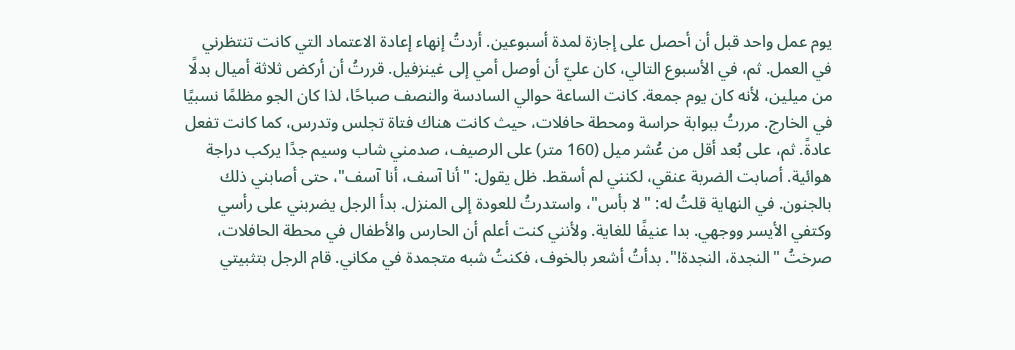يوم عمل واحد قبل أن أحصل على إجازة لمدة أسبوعين. أردتُ إنهاء إعادة الاعتماد التي كانت تنتظرني في العمل. ثم، في الأسبوع التالي، كان عليّ أن أوصل أمي إلى غينزفيل. قررتُ أن أركض ثلاثة أميال بدلًا من ميلين، لأنه كان يوم جمعة. كانت الساعة حوالي السادسة والنصف صباحًا، لذا كان الجو مظلمًا نسبيًا في الخارج. مررتُ ببوابة حراسة ومحطة حافلات، حيث كانت هناك فتاة تجلس وتدرس، كما كانت تفعل عادةً. ثم، على بُعد أقل من عُشر ميل (160 متر) على الرصيف، صدمني شاب وسيم جدًا يركب دراجة هوائية. أصابت الضربة عنقي، لكنني لم أسقط. ظل يقول: "أنا آسف، أنا آسف"، حتى أصابني ذلك بالجنون. في النهاية قلتُ له: "لا بأس"، واستدرتُ للعودة إلى المنزل. بدأ الرجل يضربني على رأسي وكتفي الأيسر ووجهي. بدا عنيفًا للغاية. ولأنني كنت أعلم أن الحارس والأطفال في محطة الحافلات، صرختُ "النجدة، النجدة!". بدأتُ أشعر بالخوف، فكنتُ شبه متجمدة في مكاني. قام الرجل بتثبيتي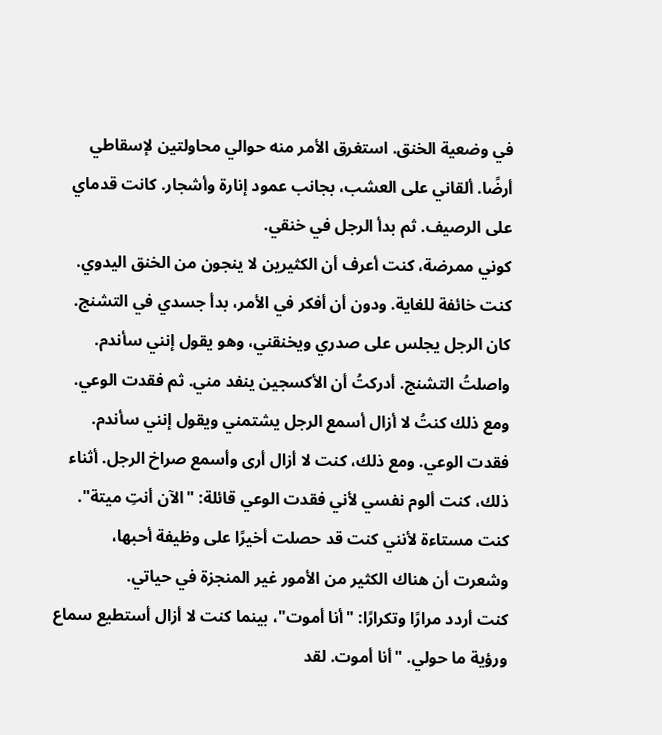في وضعية الخنق. استغرق الأمر منه حوالي محاولتين لإسقاطي أرضًا. ألقاني على العشب، بجانب عمود إنارة وأشجار. كانت قدماي على الرصيف. ثم بدأ الرجل في خنقي.
كوني ممرضة، كنت أعرف أن الكثيرين لا ينجون من الخنق اليدوي. كنت خائفة للغاية. ودون أن أفكر في الأمر، بدأ جسدي في التشنج. كان الرجل يجلس على صدري ويخنقني، وهو يقول إنني سأندم. واصلتُ التشنج. أدركتُ أن الأكسجين ينفد مني. ثم فقدت الوعي. ومع ذلك كنتُ لا أزال أسمع الرجل يشتمني ويقول إنني سأندم. فقدت الوعي. ومع ذلك، كنت لا أزال أرى وأسمع صراخ الرجل. أثناء ذلك، كنت ألوم نفسي لأني فقدت الوعي قائلة: "الآن أنتِ ميتة". كنت مستاءة لأنني كنت قد حصلت أخيرًا على وظيفة أحبها، وشعرت أن هناك الكثير من الأمور غير المنجزة في حياتي.
كنت أردد مرارًا وتكرارًا: "أنا أموت"، بينما كنت لا أزال أستطيع سماع ورؤية ما حولي. "أنا أموت. لقد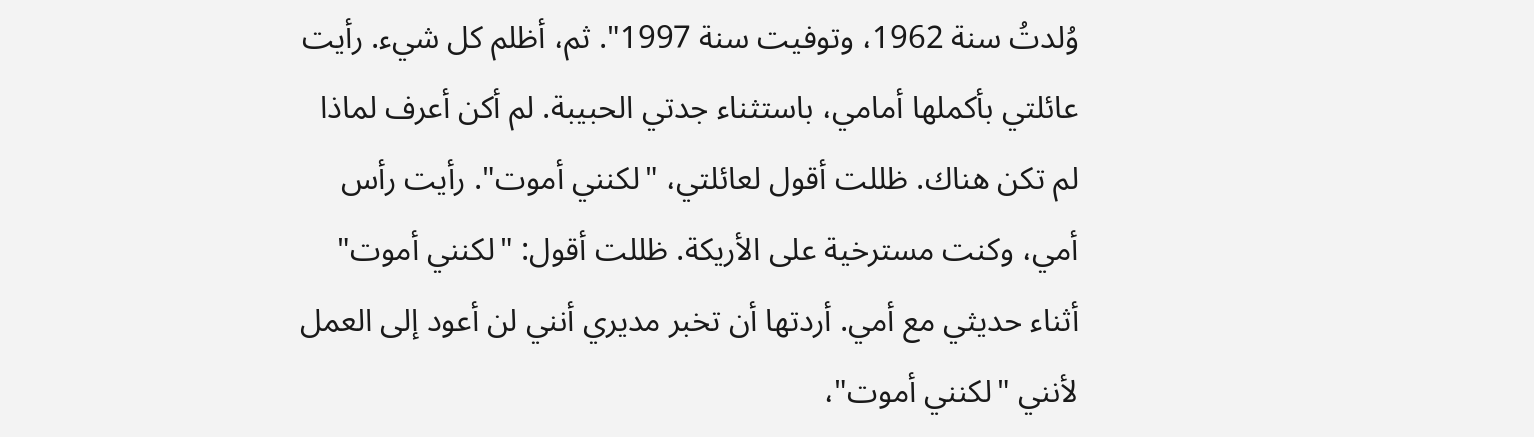وُلدتُ سنة 1962، وتوفيت سنة 1997". ثم، أظلم كل شيء. رأيت عائلتي بأكملها أمامي، باستثناء جدتي الحبيبة. لم أكن أعرف لماذا لم تكن هناك. ظللت أقول لعائلتي، "لكنني أموت". رأيت رأس أمي، وكنت مسترخية على الأريكة. ظللت أقول: "لكنني أموت" أثناء حديثي مع أمي. أردتها أن تخبر مديري أنني لن أعود إلى العمل لأنني "لكنني أموت"،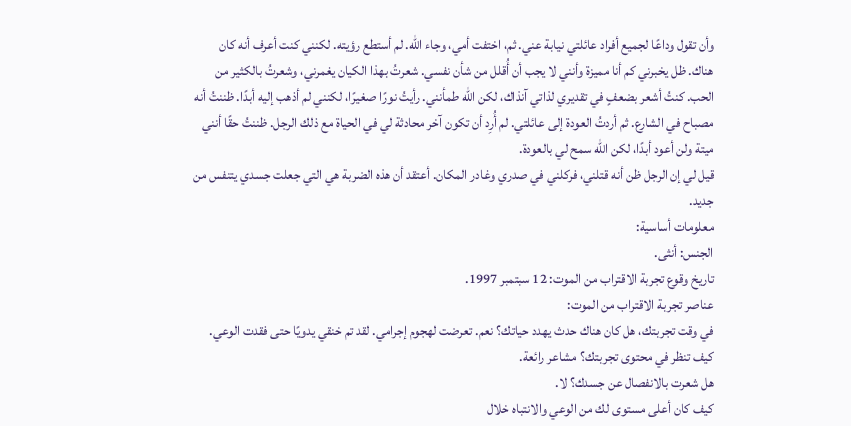وأن تقول وداعًا لجميع أفراد عائلتي نيابة عني. ثم، اختفت أمي، وجاء الله. لم أستطع رؤيته. لكنني كنت أعرف أنه كان هناك. ظل يخبرني كم أنا مميزة وأنني لا يجب أن أُقلل من شأن نفسي. شعرتُ بهذا الكيان يغمرني، وشعرتُ بالكثير من الحب. كنتُ أشعر بضعفٍ في تقديري لذاتي آنذاك، لكن الله طمأنني. رأيتُ نورًا صغيرًا، لكنني لم أذهب إليه أبدًا. ظننتُ أنه مصباح في الشارع. ثم أردتُ العودة إلى عائلتي. لم أُرِد أن تكون آخر محادثة لي في الحياة مع ذلك الرجل. ظننتُ حقًا أنني ميتة ولن أعود أبدًا، لكن الله سمح لي بالعودة.
قيل لي إن الرجل ظن أنه قتلني، فركلني في صدري وغادر المكان. أعتقد أن هذه الضربة هي التي جعلت جسدي يتنفس من جديد.
معلومات أساسية:
الجنس: أنثى.
تاريخ وقوع تجربة الاقتراب من الموت: 12 سبتمبر 1997.
عناصر تجربة الاقتراب من الموت:
في وقت تجربتك، هل كان هناك حدث يهدد حياتك؟ نعم. تعرضت لهجوم إجرامي. لقد تم خنقي يدويًا حتى فقدت الوعي.
كيف تنظر في محتوى تجربتك؟ مشاعر رائعة.
هل شعرت بالانفصال عن جسدك؟ لا.
كيف كان أعلى مستوى لك من الوعي والانتباه خلال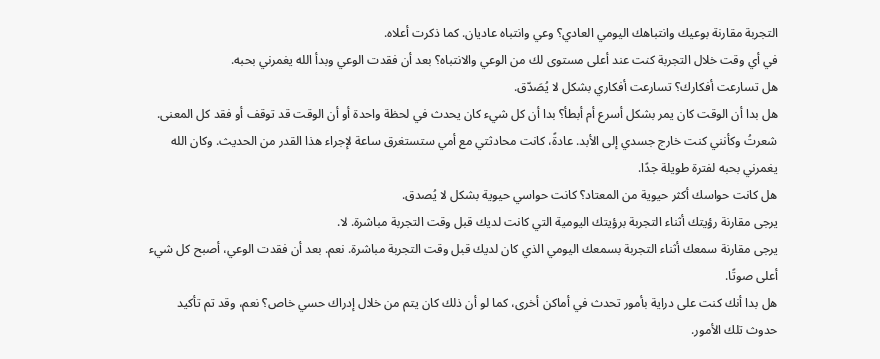التجربة مقارنة بوعيك وانتباهك اليومي العادي؟ وعي وانتباه عاديان. كما ذكرت أعلاه.
في أي وقت خلال التجربة كنت عند أعلى مستوى لك من الوعي والانتباه؟ بعد أن فقدت الوعي وبدأ الله يغمرني بحبه.
هل تسارعت أفكارك؟ تسارعت أفكاري بشكل لا يُصَدّق.
هل بدا أن الوقت كان يمر بشكل أسرع أم أبطأ؟ بدا أن كل شيء كان يحدث في لحظة واحدة أو أن الوقت قد توقف أو فقد كل المعنى. شعرتُ وكأنني كنت خارج جسدي إلى الأبد. عادةً، كانت محادثتي مع أمي ستستغرق ساعة لإجراء هذا القدر من الحديث. وكان الله يغمرني بحبه لفترة طويلة جدًا.
هل كانت حواسك أكثر حيوية من المعتاد؟ كانت حواسي حيوية بشكل لا يُصدق.
يرجى مقارنة رؤيتك أثناء التجربة برؤيتك اليومية التي كانت لديك قبل وقت التجربة مباشرة. لا.
يرجى مقارنة سمعك أثناء التجربة بسمعك اليومي الذي كان لديك قبل وقت التجربة مباشرة. نعم. بعد أن فقدت الوعي، أصبح كل شيء أعلى صوتًا.
هل بدا أنك كنت على دراية بأمور تحدث في أماكن أخرى، كما لو أن ذلك كان يتم من خلال إدراك حسي خاص؟ نعم، وقد تم تأكيد حدوث تلك الأمور.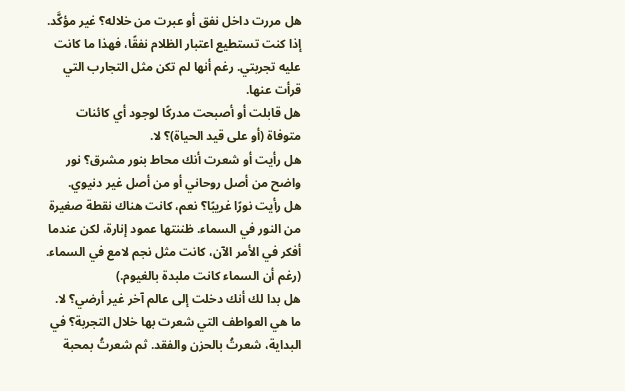هل مررت داخل نفق أو عبرت من خلاله؟ غير مؤكَّد.
إذا كنت تستطيع اعتبار الظلام نفقًا، فهذا ما كانت عليه تجربتي. رغم أنها لم تكن مثل التجارب التي قرأت عنها.
هل قابلت أو أصبحت مدركًا لوجود أي كائنات متوفاة (أو على قيد الحياة)؟ لا.
هل رأيت أو شعرت أنك محاط بنور مشرق؟ نور واضح من أصل روحاني أو من أصل غير دنيوي.
هل رأيت نورًا غريبًا؟ نعم، كانت هناك نقطة صغيرة من النور في السماء. ظننتها عمود إنارة، لكن عندما أفكر في الأمر الآن، كانت مثل نجم لامع في السماء. (رغم أن السماء كانت ملبدة بالغيوم.)
هل بدا لك أنك دخلت إلى عالم آخر غير أرضي؟ لا.
ما هي العواطف التي شعرت بها خلال التجربة؟ في البداية، شعرتُ بالحزن والفقد. ثم شعرتُ بمحبة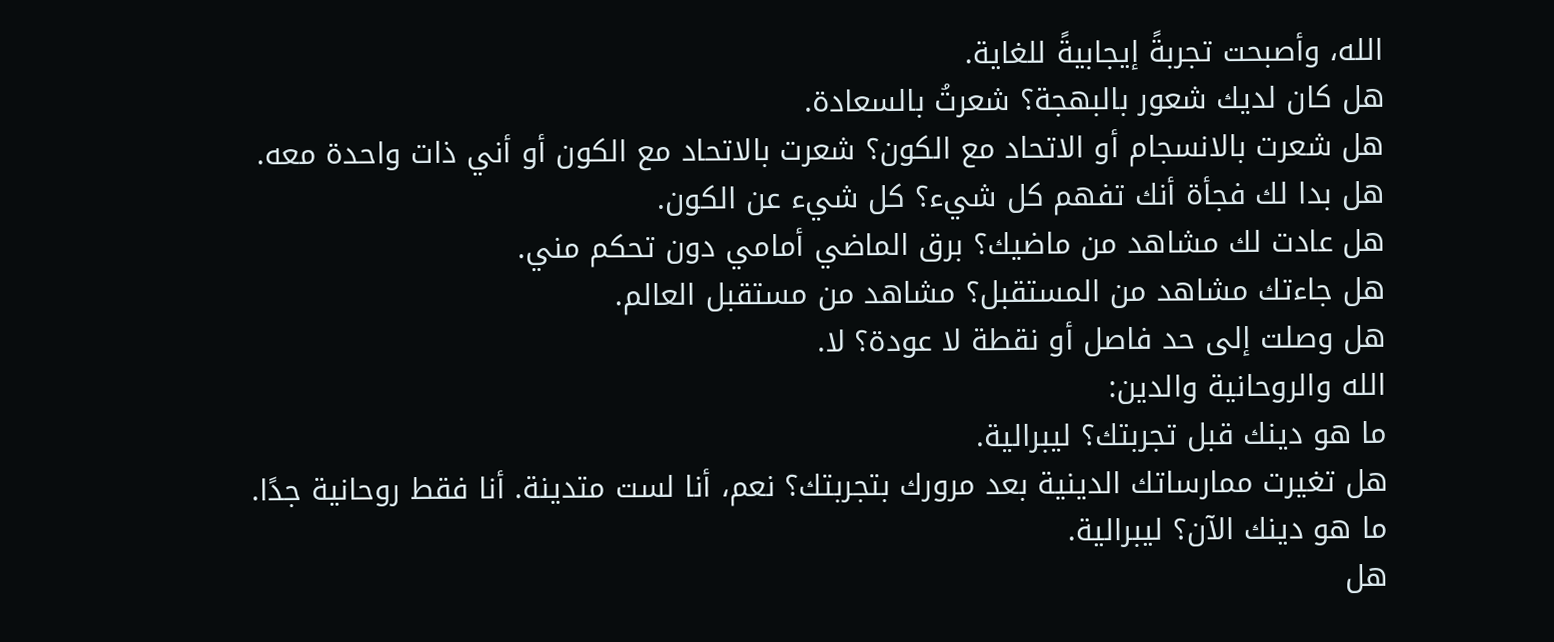الله، وأصبحت تجربةً إيجابيةً للغاية.
هل كان لديك شعور بالبهجة؟ شعرتُ بالسعادة.
هل شعرت بالانسجام أو الاتحاد مع الكون؟ شعرت بالاتحاد مع الكون أو أني ذات واحدة معه.
هل بدا لك فجأة أنك تفهم كل شيء؟ كل شيء عن الكون.
هل عادت لك مشاهد من ماضيك؟ برق الماضي أمامي دون تحكم مني.
هل جاءتك مشاهد من المستقبل؟ مشاهد من مستقبل العالم.
هل وصلت إلى حد فاصل أو نقطة لا عودة؟ لا.
الله والروحانية والدين:
ما هو دينك قبل تجربتك؟ ليبرالية.
هل تغيرت ممارساتك الدينية بعد مرورك بتجربتك؟ نعم، أنا لست متدينة. أنا فقط روحانية جدًا.
ما هو دينك الآن؟ ليبرالية.
هل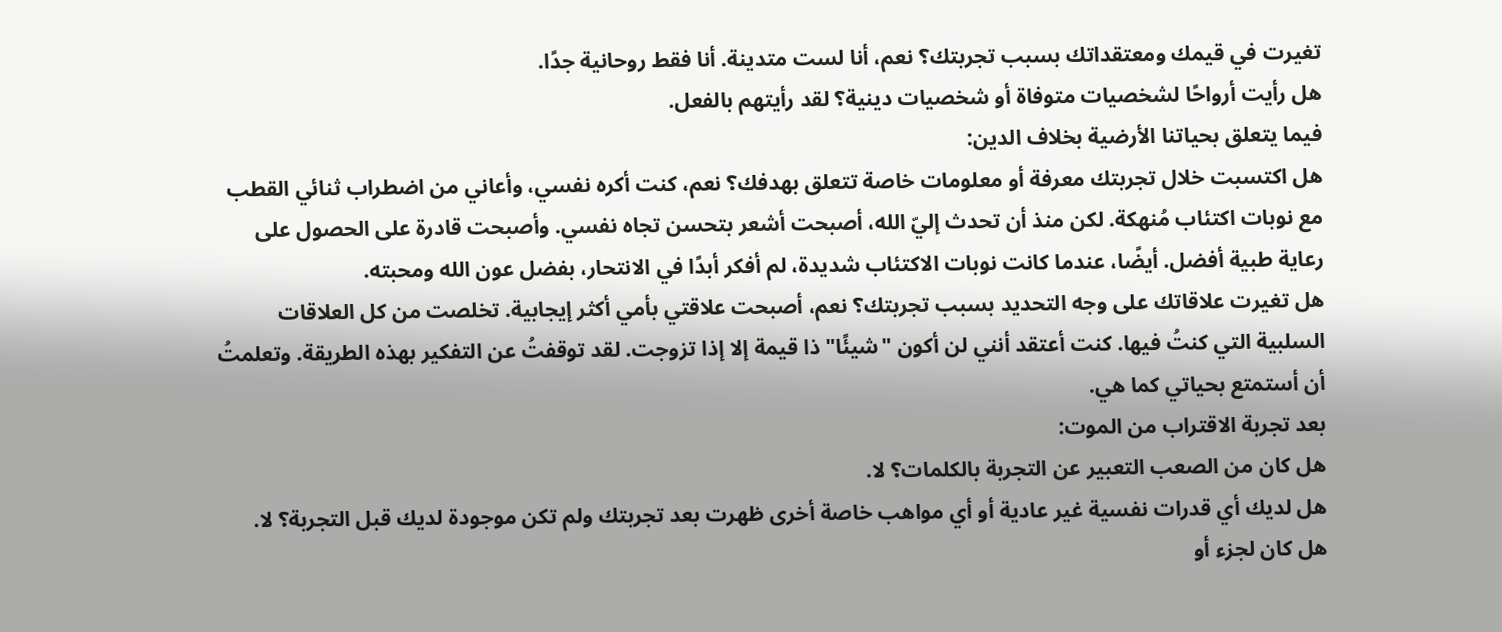تغيرت في قيمك ومعتقداتك بسبب تجربتك؟ نعم، أنا لست متدينة. أنا فقط روحانية جدًا.
هل رأيت أرواحًا لشخصيات متوفاة أو شخصيات دينية؟ لقد رأيتهم بالفعل.
فيما يتعلق بحياتنا الأرضية بخلاف الدين:
هل اكتسبت خلال تجربتك معرفة أو معلومات خاصة تتعلق بهدفك؟ نعم، كنت أكره نفسي، وأعاني من اضطراب ثنائي القطب مع نوبات اكتئاب مُنهكة. لكن منذ أن تحدث إليّ الله، أصبحت أشعر بتحسن تجاه نفسي. وأصبحت قادرة على الحصول على رعاية طبية أفضل. أيضًا، عندما كانت نوبات الاكتئاب شديدة، لم أفكر أبدًا في الانتحار، بفضل عون الله ومحبته.
هل تغيرت علاقاتك على وجه التحديد بسبب تجربتك؟ نعم، أصبحت علاقتي بأمي أكثر إيجابية. تخلصت من كل العلاقات السلبية التي كنتُ فيها. كنت أعتقد أنني لن أكون "شيئًا" ذا قيمة إلا إذا تزوجت. لقد توقفتُ عن التفكير بهذه الطريقة. وتعلمتُ أن أستمتع بحياتي كما هي.
بعد تجربة الاقتراب من الموت:
هل كان من الصعب التعبير عن التجربة بالكلمات؟ لا.
هل لديك أي قدرات نفسية غير عادية أو أي مواهب خاصة أخرى ظهرت بعد تجربتك ولم تكن موجودة لديك قبل التجربة؟ لا.
هل كان لجزء أو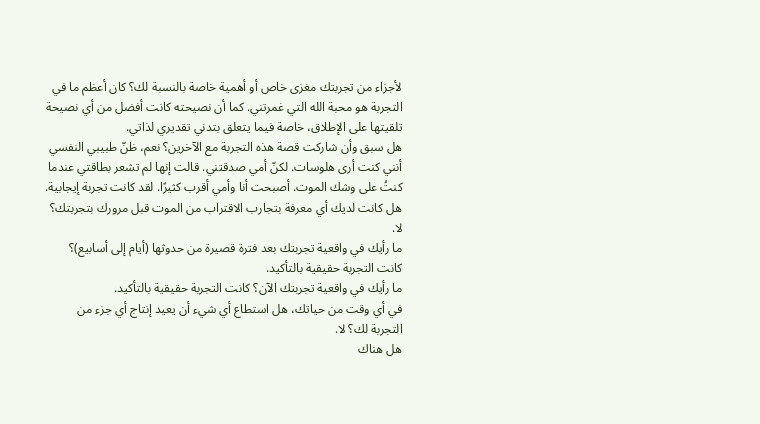لأجزاء من تجربتك مغزى خاص أو أهمية خاصة بالنسبة لك؟ كان أعظم ما في التجربة هو محبة الله التي غمرتني. كما أن نصيحته كانت أفضل من أي نصيحة تلقيتها على الإطلاق، خاصة فيما يتعلق بتدني تقديري لذاتي.
هل سبق وأن شاركت قصة هذه التجربة مع الآخرين؟ نعم، ظنّ طبيبي النفسي أنني كنت أرى هلوسات. لكنّ أمي صدقتني. قالت إنها لم تشعر بطاقتي عندما كنتُ على وشك الموت. أصبحت أنا وأمي أقرب كثيرًا. لقد كانت تجربة إيجابية.
هل كانت لديك أي معرفة بتجارب الاقتراب من الموت قبل مرورك بتجربتك؟ لا.
ما رأيك في واقعية تجربتك بعد فترة قصيرة من حدوثها (أيام إلى أسابيع)؟ كانت التجربة حقيقية بالتأكيد.
ما رأيك في واقعية تجربتك الآن؟ كانت التجربة حقيقية بالتأكيد.
في أي وقت من حياتك، هل استطاع أي شيء أن يعيد إنتاج أي جزء من التجربة لك؟ لا.
هل هناك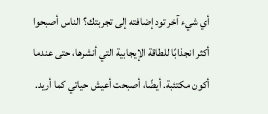أي شيء آخر تود إضافته إلى تجربتك؟ الناس أصبحوا أكثر انجذابًا للطاقة الإيجابية التي أنشرها، حتى عندما أكون مكتئبة. أيضًا، أصبحت أعيش حياتي كما أريد.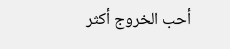أحب الخروج أكثر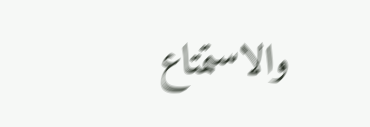والاستمتاع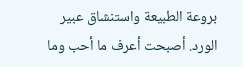بروعة الطبيعة واستنشاق عبير الورد. أصبحت أعرف ما أحب وما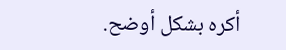أكره بشكل أوضح.